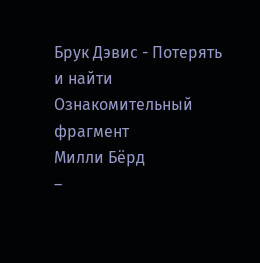Брук Дэвис - Потерять и найти
Ознакомительный фрагмент
Милли Бёрд
–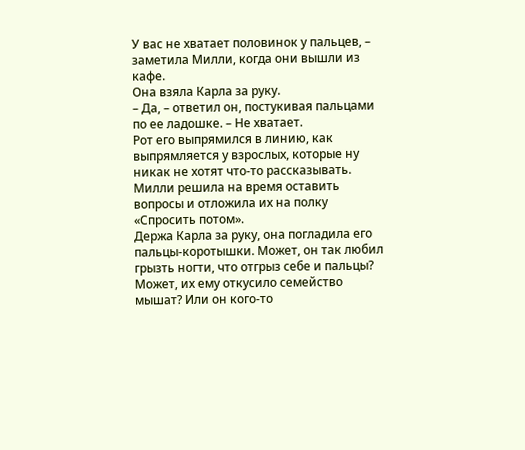У вас не хватает половинок у пальцев, – заметила Милли, когда они вышли из кафе.
Она взяла Карла за руку.
– Да, – ответил он, постукивая пальцами по ее ладошке. – Не хватает.
Рот его выпрямился в линию, как выпрямляется у взрослых, которые ну никак не хотят что-то рассказывать. Милли решила на время оставить вопросы и отложила их на полку «Спросить потом».
Держа Карла за руку, она погладила его пальцы-коротышки. Может, он так любил грызть ногти, что отгрыз себе и пальцы? Может, их ему откусило семейство мышат? Или он кого-то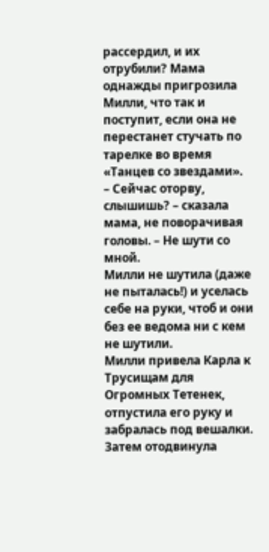рассердил, и их отрубили? Мама однажды пригрозила Милли, что так и поступит, если она не перестанет стучать по тарелке во время «Танцев со звездами».
– Сейчас оторву, слышишь? – сказала мама, не поворачивая головы. – Не шути со мной.
Милли не шутила (даже не пыталась!) и уселась себе на руки, чтоб и они без ее ведома ни с кем не шутили.
Милли привела Карла к Трусищам для Огромных Тетенек, отпустила его руку и забралась под вешалки. Затем отодвинула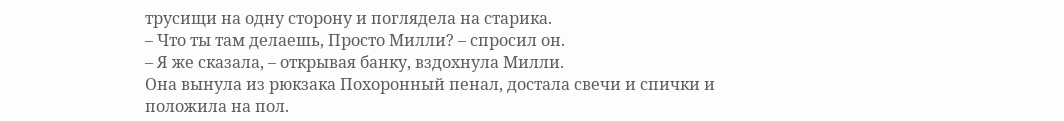трусищи на одну сторону и поглядела на старика.
– Что ты там делаешь, Просто Милли? – спросил он.
– Я же сказала, – открывая банку, вздохнула Милли.
Она вынула из рюкзака Похоронный пенал, достала свечи и спички и положила на пол.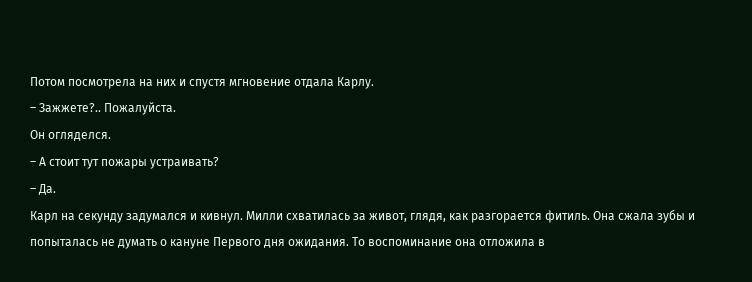Потом посмотрела на них и спустя мгновение отдала Карлу.
– Зажжете?.. Пожалуйста.
Он огляделся.
– А стоит тут пожары устраивать?
– Да.
Карл на секунду задумался и кивнул. Милли схватилась за живот, глядя, как разгорается фитиль. Она сжала зубы и попыталась не думать о кануне Первого дня ожидания. То воспоминание она отложила в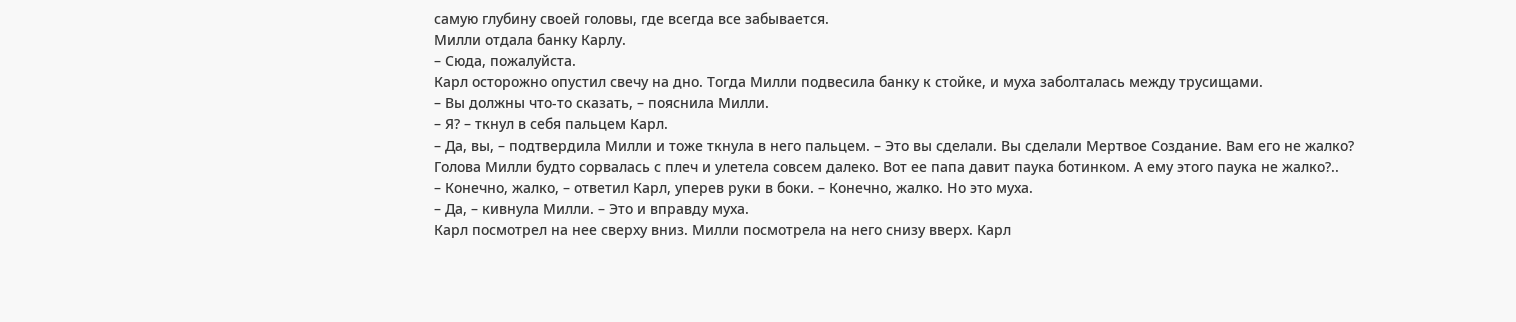самую глубину своей головы, где всегда все забывается.
Милли отдала банку Карлу.
– Сюда, пожалуйста.
Карл осторожно опустил свечу на дно. Тогда Милли подвесила банку к стойке, и муха заболталась между трусищами.
– Вы должны что-то сказать, – пояснила Милли.
– Я? – ткнул в себя пальцем Карл.
– Да, вы, – подтвердила Милли и тоже ткнула в него пальцем. – Это вы сделали. Вы сделали Мертвое Создание. Вам его не жалко?
Голова Милли будто сорвалась с плеч и улетела совсем далеко. Вот ее папа давит паука ботинком. А ему этого паука не жалко?..
– Конечно, жалко, – ответил Карл, уперев руки в боки. – Конечно, жалко. Но это муха.
– Да, – кивнула Милли. – Это и вправду муха.
Карл посмотрел на нее сверху вниз. Милли посмотрела на него снизу вверх. Карл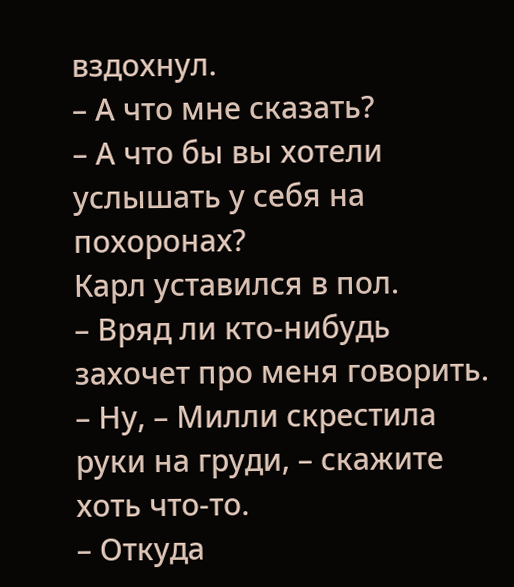вздохнул.
– А что мне сказать?
– А что бы вы хотели услышать у себя на похоронах?
Карл уставился в пол.
– Вряд ли кто-нибудь захочет про меня говорить.
– Ну, – Милли скрестила руки на груди, – скажите хоть что-то.
– Откуда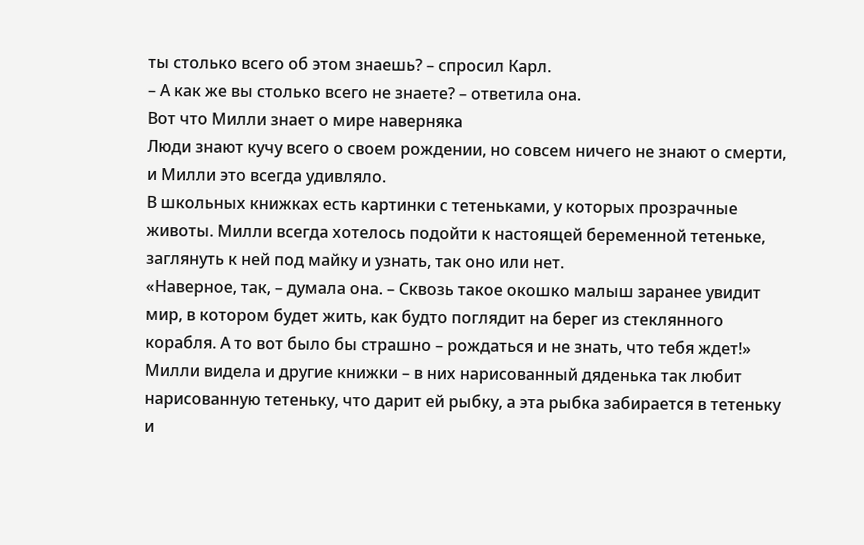ты столько всего об этом знаешь? – спросил Карл.
– А как же вы столько всего не знаете? – ответила она.
Вот что Милли знает о мире наверняка
Люди знают кучу всего о своем рождении, но совсем ничего не знают о смерти, и Милли это всегда удивляло.
В школьных книжках есть картинки с тетеньками, у которых прозрачные животы. Милли всегда хотелось подойти к настоящей беременной тетеньке, заглянуть к ней под майку и узнать, так оно или нет.
«Наверное, так, – думала она. – Сквозь такое окошко малыш заранее увидит мир, в котором будет жить, как будто поглядит на берег из стеклянного корабля. А то вот было бы страшно – рождаться и не знать, что тебя ждет!»
Милли видела и другие книжки – в них нарисованный дяденька так любит нарисованную тетеньку, что дарит ей рыбку, а эта рыбка забирается в тетеньку и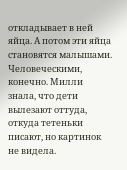откладывает в ней яйца. А потом эти яйца становятся малышами. Человеческими, конечно. Милли знала, что дети вылезают оттуда, откуда тетеньки писают, но картинок не видела.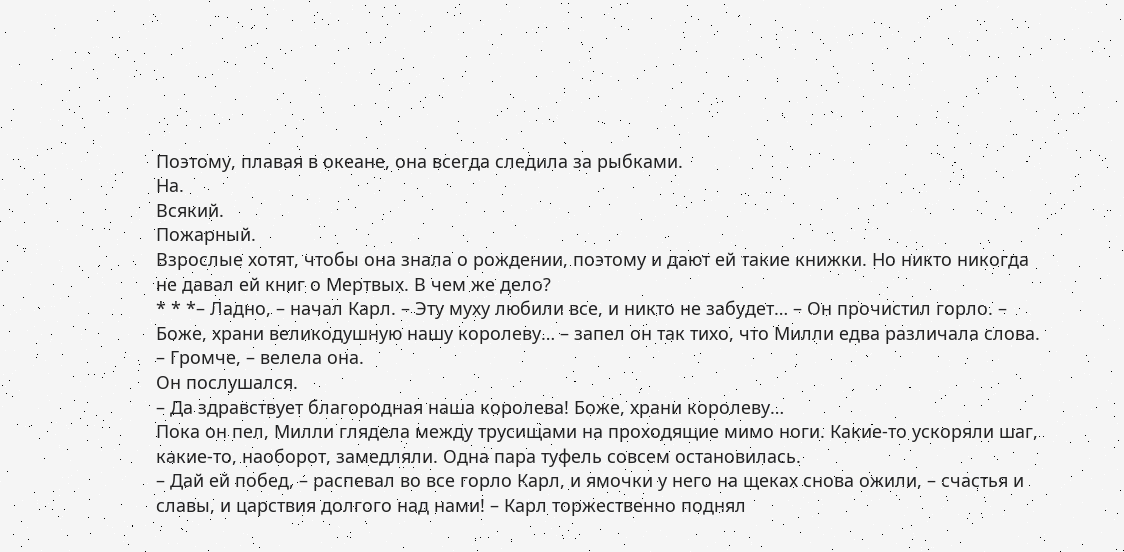Поэтому, плавая в океане, она всегда следила за рыбками.
На.
Всякий.
Пожарный.
Взрослые хотят, чтобы она знала о рождении, поэтому и дают ей такие книжки. Но никто никогда не давал ей книг о Мертвых. В чем же дело?
* * *– Ладно, – начал Карл. – Эту муху любили все, и никто не забудет… – Он прочистил горло. – Боже, храни великодушную нашу королеву… – запел он так тихо, что Милли едва различала слова.
– Громче, – велела она.
Он послушался.
– Да здравствует благородная наша королева! Боже, храни королеву…
Пока он пел, Милли глядела между трусищами на проходящие мимо ноги. Какие-то ускоряли шаг, какие-то, наоборот, замедляли. Одна пара туфель совсем остановилась.
– Дай ей побед, – распевал во все горло Карл, и ямочки у него на щеках снова ожили, – счастья и славы, и царствия долгого над нами! – Карл торжественно поднял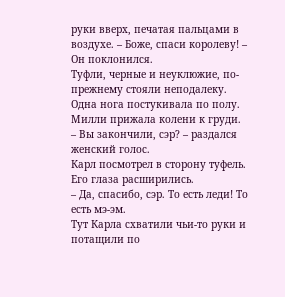руки вверх, печатая пальцами в воздухе. – Боже, спаси королеву! – Он поклонился.
Туфли, черные и неуклюжие, по-прежнему стояли неподалеку. Одна нога постукивала по полу. Милли прижала колени к груди.
– Вы закончили, сэр? – раздался женский голос.
Карл посмотрел в сторону туфель. Его глаза расширились.
– Да, спасибо, сэр. То есть леди! То есть мэ-эм.
Тут Карла схватили чьи-то руки и потащили по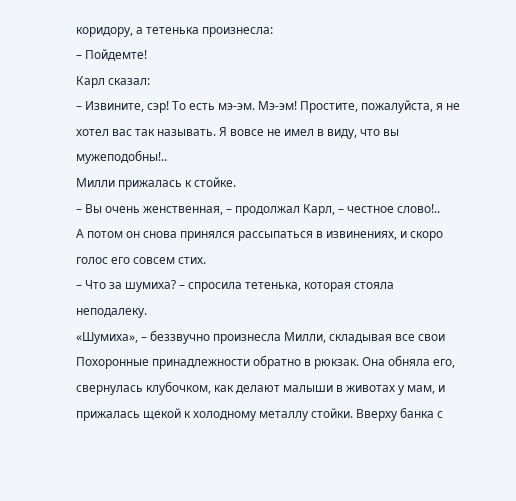коридору, а тетенька произнесла:
– Пойдемте!
Карл сказал:
– Извините, сэр! То есть мэ-эм. Мэ-эм! Простите, пожалуйста, я не хотел вас так называть. Я вовсе не имел в виду, что вы мужеподобны!..
Милли прижалась к стойке.
– Вы очень женственная, – продолжал Карл, – честное слово!..
А потом он снова принялся рассыпаться в извинениях, и скоро голос его совсем стих.
– Что за шумиха? – спросила тетенька, которая стояла неподалеку.
«Шумиха», – беззвучно произнесла Милли, складывая все свои Похоронные принадлежности обратно в рюкзак. Она обняла его, свернулась клубочком, как делают малыши в животах у мам, и прижалась щекой к холодному металлу стойки. Вверху банка с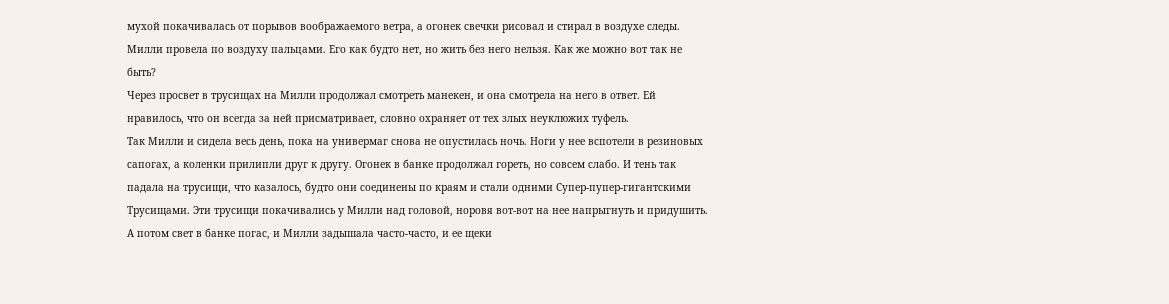мухой покачивалась от порывов воображаемого ветра, а огонек свечки рисовал и стирал в воздухе следы.
Милли провела по воздуху пальцами. Его как будто нет, но жить без него нельзя. Как же можно вот так не быть?
Через просвет в трусищах на Милли продолжал смотреть манекен, и она смотрела на него в ответ. Ей нравилось, что он всегда за ней присматривает, словно охраняет от тех злых неуклюжих туфель.
Так Милли и сидела весь день, пока на универмаг снова не опустилась ночь. Ноги у нее вспотели в резиновых сапогах, а коленки прилипли друг к другу. Огонек в банке продолжал гореть, но совсем слабо. И тень так падала на трусищи, что казалось, будто они соединены по краям и стали одними Супер-пупер-гигантскими Трусищами. Эти трусищи покачивались у Милли над головой, норовя вот-вот на нее напрыгнуть и придушить. А потом свет в банке погас, и Милли задышала часто-часто, и ее щеки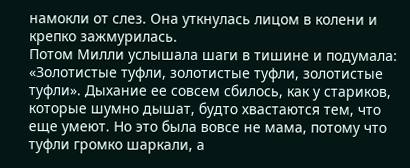намокли от слез. Она уткнулась лицом в колени и крепко зажмурилась.
Потом Милли услышала шаги в тишине и подумала: «Золотистые туфли, золотистые туфли, золотистые туфли». Дыхание ее совсем сбилось, как у стариков, которые шумно дышат, будто хвастаются тем, что еще умеют. Но это была вовсе не мама, потому что туфли громко шаркали, а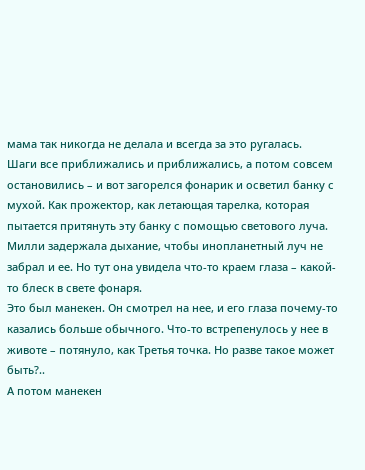мама так никогда не делала и всегда за это ругалась.
Шаги все приближались и приближались, а потом совсем остановились – и вот загорелся фонарик и осветил банку с мухой. Как прожектор, как летающая тарелка, которая пытается притянуть эту банку с помощью светового луча. Милли задержала дыхание, чтобы инопланетный луч не забрал и ее. Но тут она увидела что-то краем глаза – какой-то блеск в свете фонаря.
Это был манекен. Он смотрел на нее, и его глаза почему-то казались больше обычного. Что-то встрепенулось у нее в животе – потянуло, как Третья точка. Но разве такое может быть?..
А потом манекен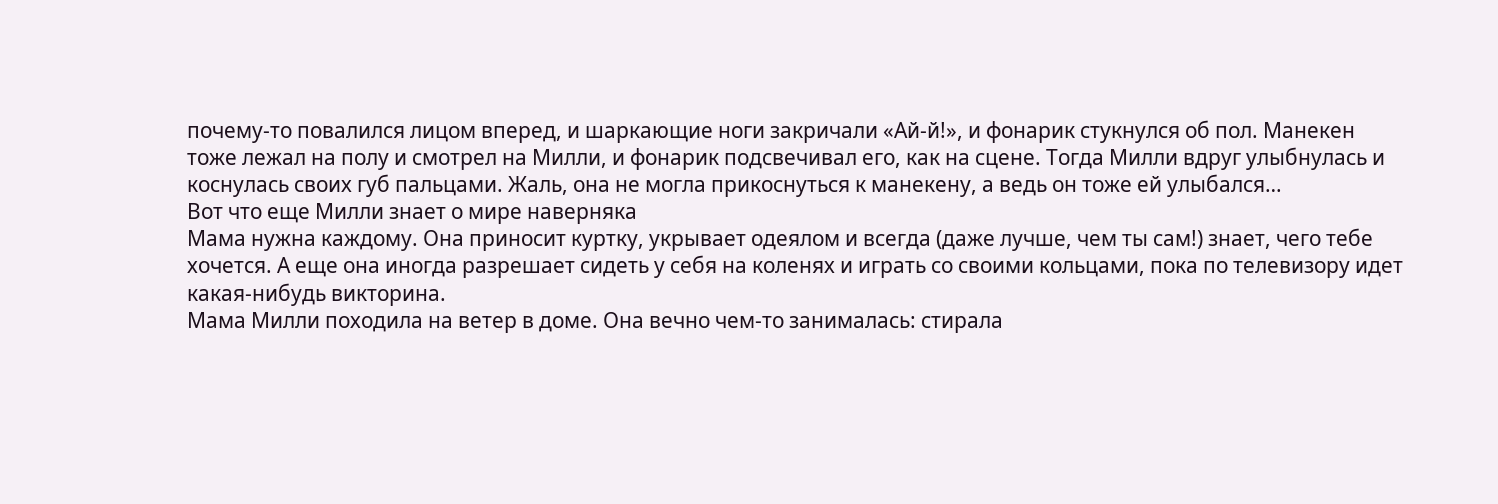почему-то повалился лицом вперед, и шаркающие ноги закричали «Ай-й!», и фонарик стукнулся об пол. Манекен тоже лежал на полу и смотрел на Милли, и фонарик подсвечивал его, как на сцене. Тогда Милли вдруг улыбнулась и коснулась своих губ пальцами. Жаль, она не могла прикоснуться к манекену, а ведь он тоже ей улыбался…
Вот что еще Милли знает о мире наверняка
Мама нужна каждому. Она приносит куртку, укрывает одеялом и всегда (даже лучше, чем ты сам!) знает, чего тебе хочется. А еще она иногда разрешает сидеть у себя на коленях и играть со своими кольцами, пока по телевизору идет какая-нибудь викторина.
Мама Милли походила на ветер в доме. Она вечно чем-то занималась: стирала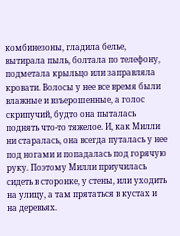комбинезоны, гладила белье, вытирала пыль, болтала по телефону, подметала крыльцо или заправляла кровати. Волосы у нее все время были влажные и взъерошенные, а голос скрипучий, будто она пыталась поднять что-то тяжелое. И, как Милли ни старалась, она всегда путалась у нее под ногами и попадалась под горячую руку. Поэтому Милли приучилась сидеть в сторонке, у стены, или уходить на улицу, а там прятаться в кустах и на деревьях.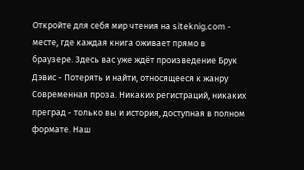Откройте для себя мир чтения на siteknig.com - месте, где каждая книга оживает прямо в браузере. Здесь вас уже ждёт произведение Брук Дэвис - Потерять и найти, относящееся к жанру Современная проза. Никаких регистраций, никаких преград - только вы и история, доступная в полном формате. Наш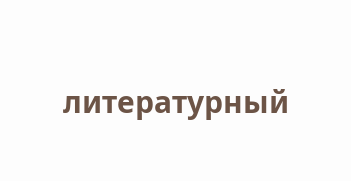литературный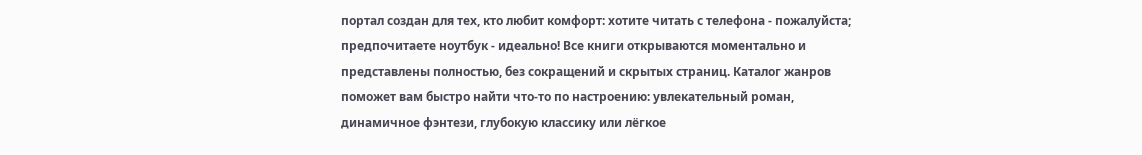портал создан для тех, кто любит комфорт: хотите читать с телефона - пожалуйста; предпочитаете ноутбук - идеально! Все книги открываются моментально и представлены полностью, без сокращений и скрытых страниц. Каталог жанров поможет вам быстро найти что-то по настроению: увлекательный роман, динамичное фэнтези, глубокую классику или лёгкое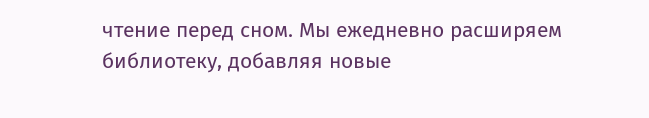чтение перед сном. Мы ежедневно расширяем библиотеку, добавляя новые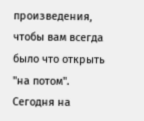произведения, чтобы вам всегда было что открыть "на потом". Сегодня на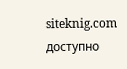siteknig.com доступно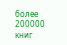более 200000 книг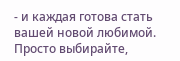- и каждая готова стать вашей новой любимой. Просто выбирайте,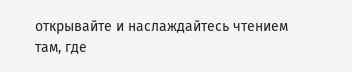открывайте и наслаждайтесь чтением там, где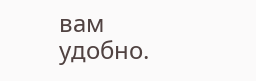вам удобно.